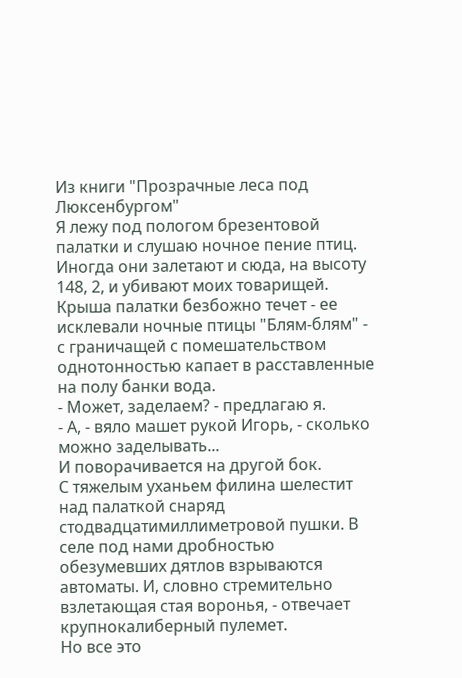Из книги "Прозрачные леса под Люксенбургом"
Я лежу под пологом брезентовой палатки и слушаю ночное пение птиц. Иногда они залетают и сюда, на высоту 148, 2, и убивают моих товарищей.
Крыша палатки безбожно течет - ее исклевали ночные птицы "Блям-блям" - с граничащей с помешательством однотонностью капает в расставленные на полу банки вода.
- Может, заделаем? - предлагаю я.
- А, - вяло машет рукой Игорь, - сколько можно заделывать...
И поворачивается на другой бок.
С тяжелым уханьем филина шелестит над палаткой снаряд стодвадцатимиллиметровой пушки. В селе под нами дробностью обезумевших дятлов взрываются автоматы. И, словно стремительно взлетающая стая воронья, - отвечает крупнокалиберный пулемет.
Но все это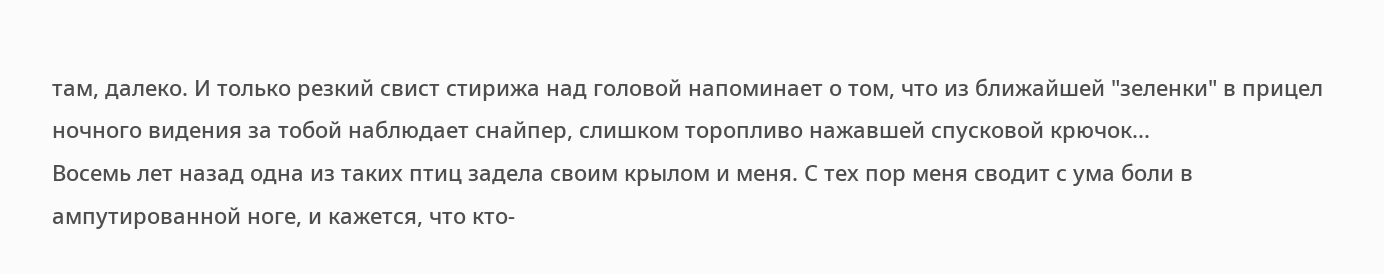там, далеко. И только резкий свист стирижа над головой напоминает о том, что из ближайшей "зеленки" в прицел ночного видения за тобой наблюдает снайпер, слишком торопливо нажавшей спусковой крючок...
Восемь лет назад одна из таких птиц задела своим крылом и меня. С тех пор меня сводит с ума боли в ампутированной ноге, и кажется, что кто-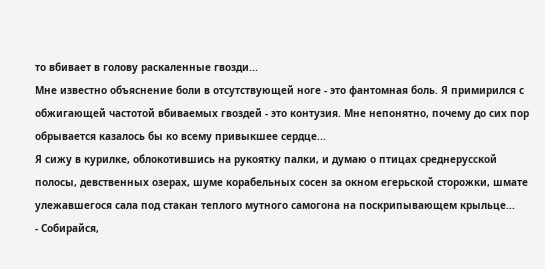то вбивает в голову раскаленные гвозди...
Мне известно объяснение боли в отсутствующей ноге - это фантомная боль. Я примирился с обжигающей частотой вбиваемых гвоздей - это контузия. Мне непонятно, почему до сих пор обрывается казалось бы ко всему привыкшее сердце...
Я сижу в курилке, облокотившись на рукоятку палки, и думаю о птицах среднерусской полосы, девственных озерах, шуме корабельных сосен за окном егерьской сторожки, шмате улежавшегося сала под стакан теплого мутного самогона на поскрипывающем крыльце...
- Собирайся,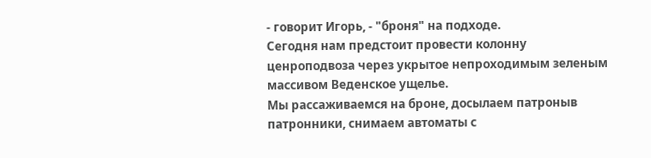- говорит Игорь, - "броня" на подходе.
Сегодня нам предстоит провести колонну ценроподвоза через укрытое непроходимым зеленым массивом Веденское ущелье.
Мы рассаживаемся на броне, досылаем патроныв патронники, снимаем автоматы с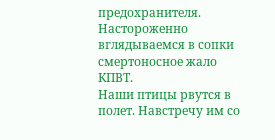предохранителя. Настороженно вглядываемся в сопки смертоносное жало КПВТ.
Наши птицы рвутся в полет. Навстречу им со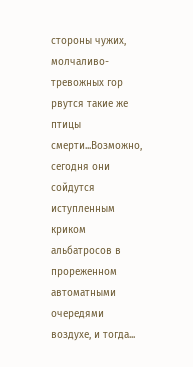стороны чужих, молчаливо-тревожных гор рвутся такие же птицы смерти...Возможно, сегодня они сойдутся иступленным криком альбатросов в прореженном автоматными очередями воздухе, и тогда...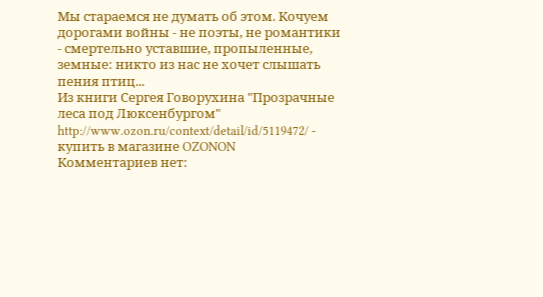Мы стараемся не думать об этом. Кочуем дорогами войны - не поэты, не романтики - смертельно уставшие, пропыленные, земные: никто из нас не хочет слышать пения птиц...
Из книги Сергея Говорухина "Прозрачные леса под Люксенбургом"
http://www.ozon.ru/context/detail/id/5119472/ - купить в магазине OZONON
Комментариев нет: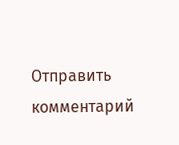Отправить комментарий